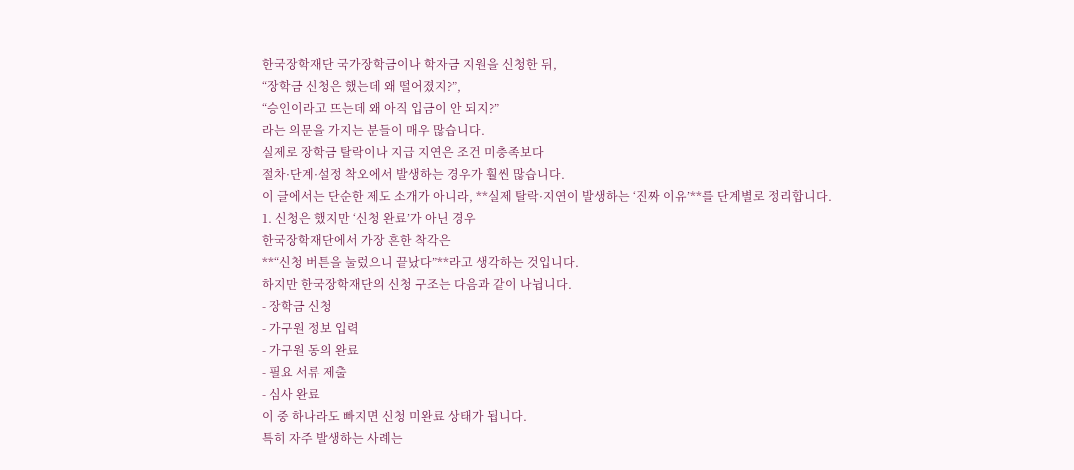한국장학재단 국가장학금이나 학자금 지원을 신청한 뒤,
“장학금 신청은 했는데 왜 떨어졌지?”,
“승인이라고 뜨는데 왜 아직 입금이 안 되지?”
라는 의문을 가지는 분들이 매우 많습니다.
실제로 장학금 탈락이나 지급 지연은 조건 미충족보다
절차·단계·설정 착오에서 발생하는 경우가 훨씬 많습니다.
이 글에서는 단순한 제도 소개가 아니라, **실제 탈락·지연이 발생하는 ‘진짜 이유’**를 단계별로 정리합니다.
1. 신청은 했지만 ‘신청 완료’가 아닌 경우
한국장학재단에서 가장 흔한 착각은
**“신청 버튼을 눌렀으니 끝났다”**라고 생각하는 것입니다.
하지만 한국장학재단의 신청 구조는 다음과 같이 나뉩니다.
- 장학금 신청
- 가구원 정보 입력
- 가구원 동의 완료
- 필요 서류 제출
- 심사 완료
이 중 하나라도 빠지면 신청 미완료 상태가 됩니다.
특히 자주 발생하는 사례는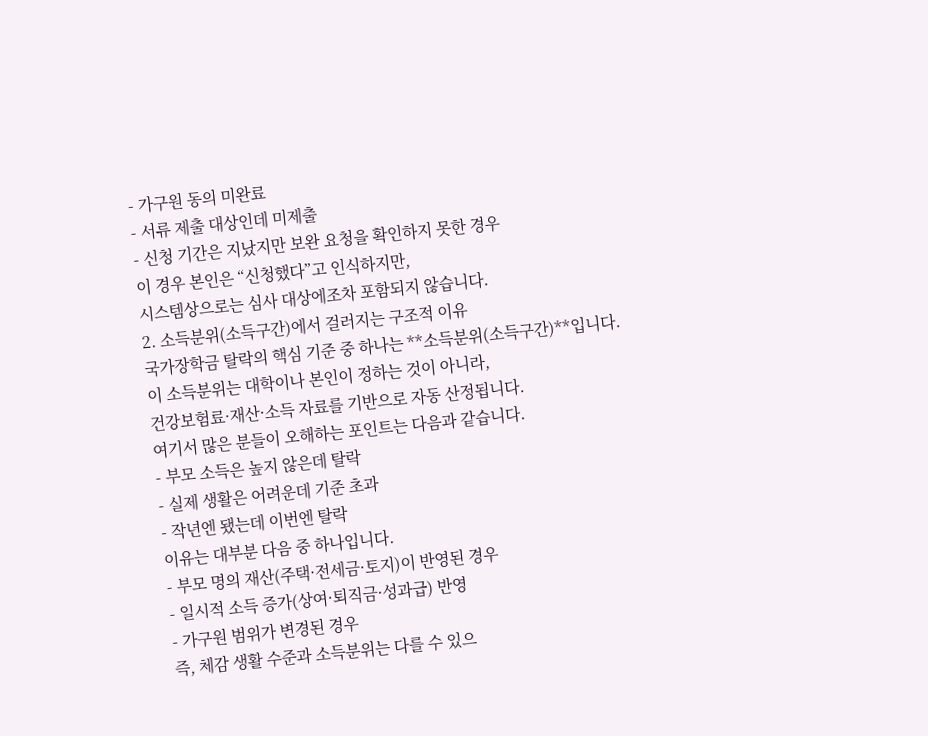- 가구원 동의 미완료
- 서류 제출 대상인데 미제출
- 신청 기간은 지났지만 보완 요청을 확인하지 못한 경우
이 경우 본인은 “신청했다”고 인식하지만,
시스템상으로는 심사 대상에조차 포함되지 않습니다.
2. 소득분위(소득구간)에서 걸러지는 구조적 이유
국가장학금 탈락의 핵심 기준 중 하나는 **소득분위(소득구간)**입니다.
이 소득분위는 대학이나 본인이 정하는 것이 아니라,
건강보험료·재산·소득 자료를 기반으로 자동 산정됩니다.
여기서 많은 분들이 오해하는 포인트는 다음과 같습니다.
- 부모 소득은 높지 않은데 탈락
- 실제 생활은 어려운데 기준 초과
- 작년엔 됐는데 이번엔 탈락
이유는 대부분 다음 중 하나입니다.
- 부모 명의 재산(주택·전세금·토지)이 반영된 경우
- 일시적 소득 증가(상여·퇴직금·성과급) 반영
- 가구원 범위가 변경된 경우
즉, 체감 생활 수준과 소득분위는 다를 수 있으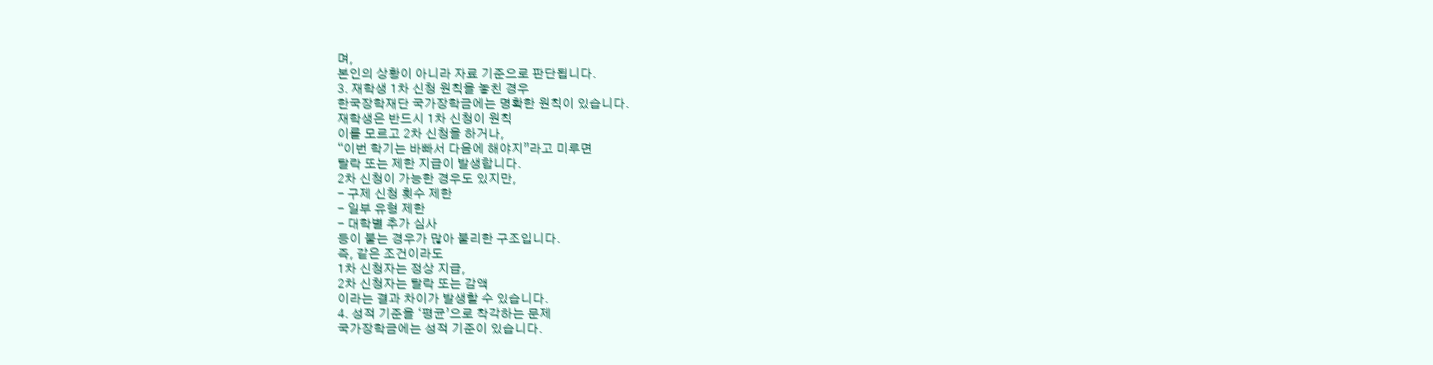며,
본인의 상황이 아니라 자료 기준으로 판단됩니다.
3. 재학생 1차 신청 원칙을 놓친 경우
한국장학재단 국가장학금에는 명확한 원칙이 있습니다.
재학생은 반드시 1차 신청이 원칙
이를 모르고 2차 신청을 하거나,
“이번 학기는 바빠서 다음에 해야지”라고 미루면
탈락 또는 제한 지급이 발생합니다.
2차 신청이 가능한 경우도 있지만,
- 구제 신청 횟수 제한
- 일부 유형 제한
- 대학별 추가 심사
등이 붙는 경우가 많아 불리한 구조입니다.
즉, 같은 조건이라도
1차 신청자는 정상 지급,
2차 신청자는 탈락 또는 감액
이라는 결과 차이가 발생할 수 있습니다.
4. 성적 기준을 ‘평균’으로 착각하는 문제
국가장학금에는 성적 기준이 있습니다.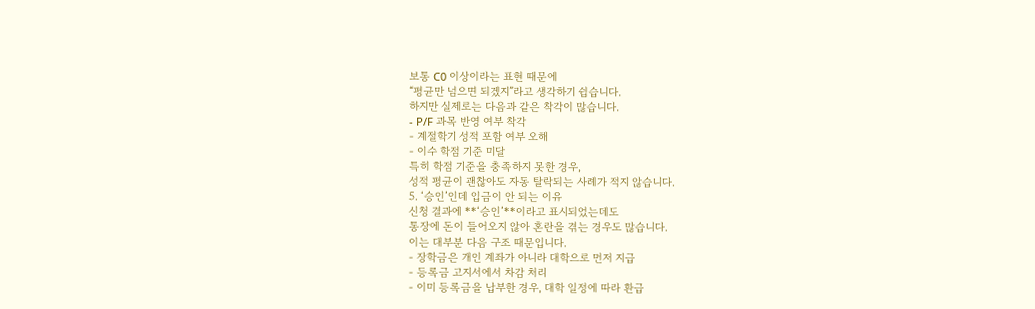보통 C0 이상이라는 표현 때문에
“평균만 넘으면 되겠지”라고 생각하기 쉽습니다.
하지만 실제로는 다음과 같은 착각이 많습니다.
- P/F 과목 반영 여부 착각
- 계절학기 성적 포함 여부 오해
- 이수 학점 기준 미달
특히 학점 기준을 충족하지 못한 경우,
성적 평균이 괜찮아도 자동 탈락되는 사례가 적지 않습니다.
5. ‘승인’인데 입금이 안 되는 이유
신청 결과에 **‘승인’**이라고 표시되었는데도
통장에 돈이 들어오지 않아 혼란을 겪는 경우도 많습니다.
이는 대부분 다음 구조 때문입니다.
- 장학금은 개인 계좌가 아니라 대학으로 먼저 지급
- 등록금 고지서에서 차감 처리
- 이미 등록금을 납부한 경우, 대학 일정에 따라 환급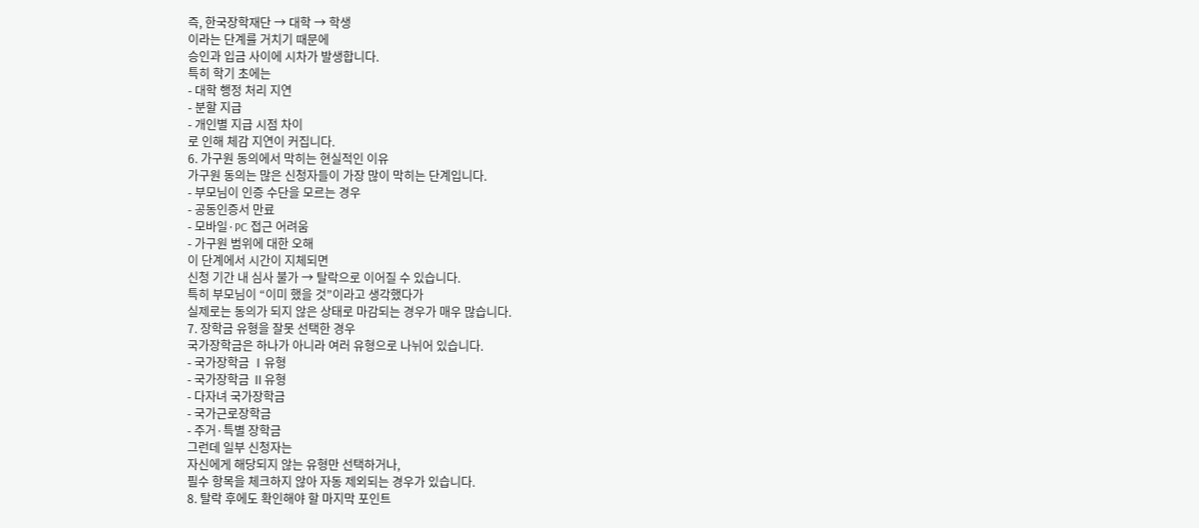즉, 한국장학재단 → 대학 → 학생
이라는 단계를 거치기 때문에
승인과 입금 사이에 시차가 발생합니다.
특히 학기 초에는
- 대학 행정 처리 지연
- 분할 지급
- 개인별 지급 시점 차이
로 인해 체감 지연이 커집니다.
6. 가구원 동의에서 막히는 현실적인 이유
가구원 동의는 많은 신청자들이 가장 많이 막히는 단계입니다.
- 부모님이 인증 수단을 모르는 경우
- 공동인증서 만료
- 모바일·PC 접근 어려움
- 가구원 범위에 대한 오해
이 단계에서 시간이 지체되면
신청 기간 내 심사 불가 → 탈락으로 이어질 수 있습니다.
특히 부모님이 “이미 했을 것”이라고 생각했다가
실제로는 동의가 되지 않은 상태로 마감되는 경우가 매우 많습니다.
7. 장학금 유형을 잘못 선택한 경우
국가장학금은 하나가 아니라 여러 유형으로 나뉘어 있습니다.
- 국가장학금 Ⅰ유형
- 국가장학금 Ⅱ유형
- 다자녀 국가장학금
- 국가근로장학금
- 주거·특별 장학금
그런데 일부 신청자는
자신에게 해당되지 않는 유형만 선택하거나,
필수 항목을 체크하지 않아 자동 제외되는 경우가 있습니다.
8. 탈락 후에도 확인해야 할 마지막 포인트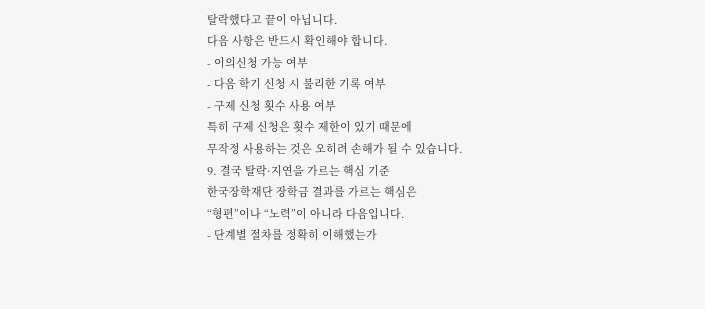탈락했다고 끝이 아닙니다.
다음 사항은 반드시 확인해야 합니다.
- 이의신청 가능 여부
- 다음 학기 신청 시 불리한 기록 여부
- 구제 신청 횟수 사용 여부
특히 구제 신청은 횟수 제한이 있기 때문에
무작정 사용하는 것은 오히려 손해가 될 수 있습니다.
9. 결국 탈락·지연을 가르는 핵심 기준
한국장학재단 장학금 결과를 가르는 핵심은
“형편”이나 “노력”이 아니라 다음입니다.
- 단계별 절차를 정확히 이해했는가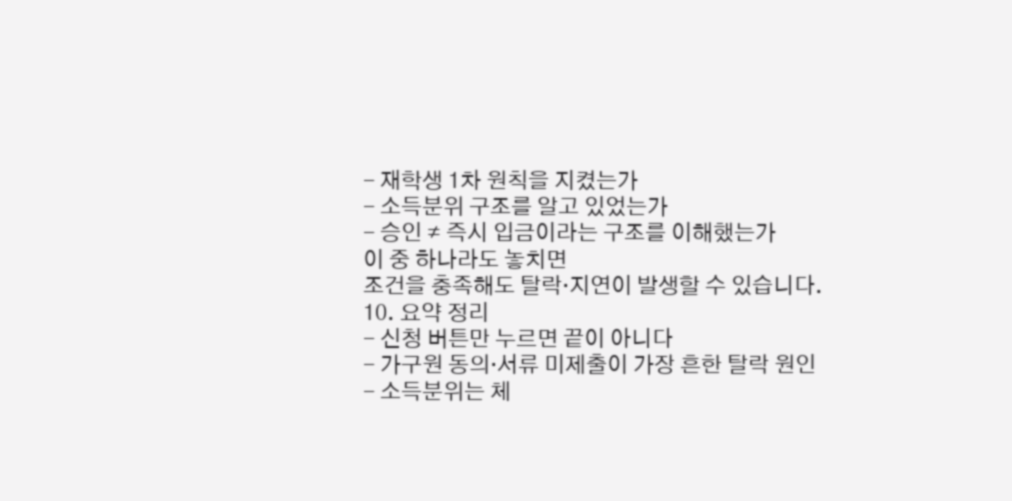- 재학생 1차 원칙을 지켰는가
- 소득분위 구조를 알고 있었는가
- 승인 ≠ 즉시 입금이라는 구조를 이해했는가
이 중 하나라도 놓치면
조건을 충족해도 탈락·지연이 발생할 수 있습니다.
10. 요약 정리
- 신청 버튼만 누르면 끝이 아니다
- 가구원 동의·서류 미제출이 가장 흔한 탈락 원인
- 소득분위는 체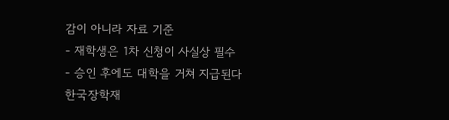감이 아니라 자료 기준
- 재학생은 1차 신청이 사실상 필수
- 승인 후에도 대학을 거쳐 지급된다
한국장학재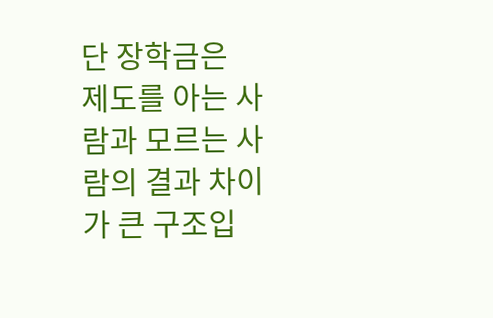단 장학금은
제도를 아는 사람과 모르는 사람의 결과 차이가 큰 구조입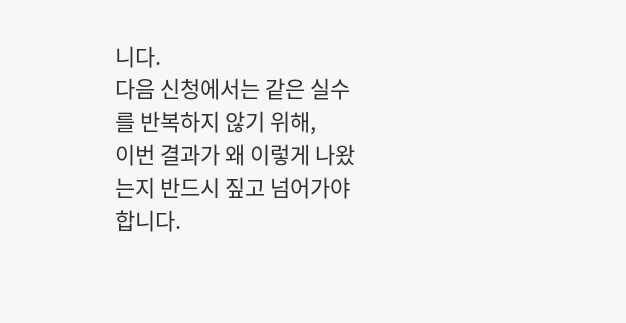니다.
다음 신청에서는 같은 실수를 반복하지 않기 위해,
이번 결과가 왜 이렇게 나왔는지 반드시 짚고 넘어가야 합니다.